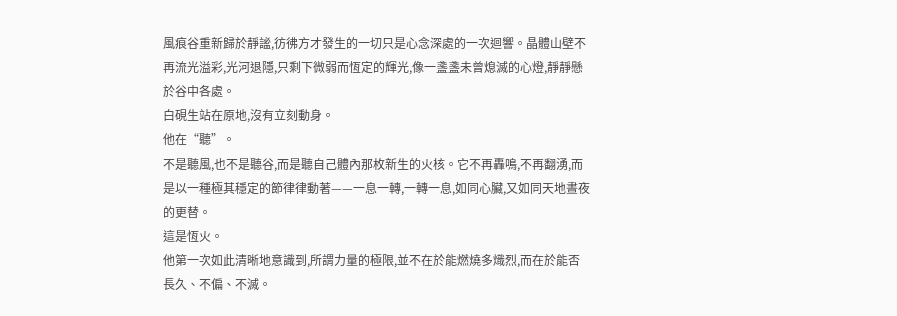風痕谷重新歸於靜謐,彷彿方才發生的一切只是心念深處的一次迴響。晶體山壁不再流光溢彩,光河退隱,只剩下微弱而恆定的輝光,像一盞盞未曾熄滅的心燈,靜靜懸於谷中各處。
白硯生站在原地,沒有立刻動身。
他在“聽”。
不是聽風,也不是聽谷,而是聽自己體內那枚新生的火核。它不再轟鳴,不再翻湧,而是以一種極其穩定的節律律動著——一息一轉,一轉一息,如同心臟,又如同天地晝夜的更替。
這是恆火。
他第一次如此清晰地意識到,所謂力量的極限,並不在於能燃燒多熾烈,而在於能否長久、不偏、不滅。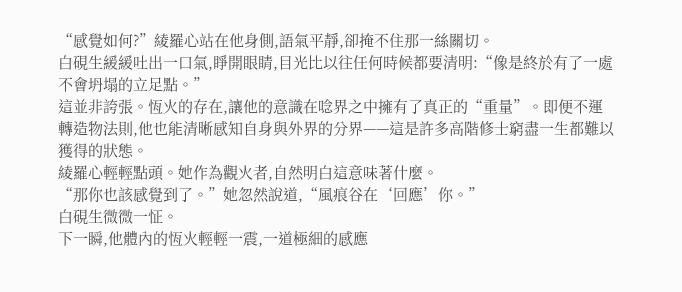“感覺如何?”綾羅心站在他身側,語氣平靜,卻掩不住那一絲關切。
白硯生緩緩吐出一口氣,睜開眼睛,目光比以往任何時候都要清明:“像是終於有了一處不會坍塌的立足點。”
這並非誇張。恆火的存在,讓他的意識在唸界之中擁有了真正的“重量”。即便不運轉造物法則,他也能清晰感知自身與外界的分界——這是許多高階修士窮盡一生都難以獲得的狀態。
綾羅心輕輕點頭。她作為觀火者,自然明白這意味著什麼。
“那你也該感覺到了。”她忽然說道,“風痕谷在‘回應’你。”
白硯生微微一怔。
下一瞬,他體內的恆火輕輕一震,一道極細的感應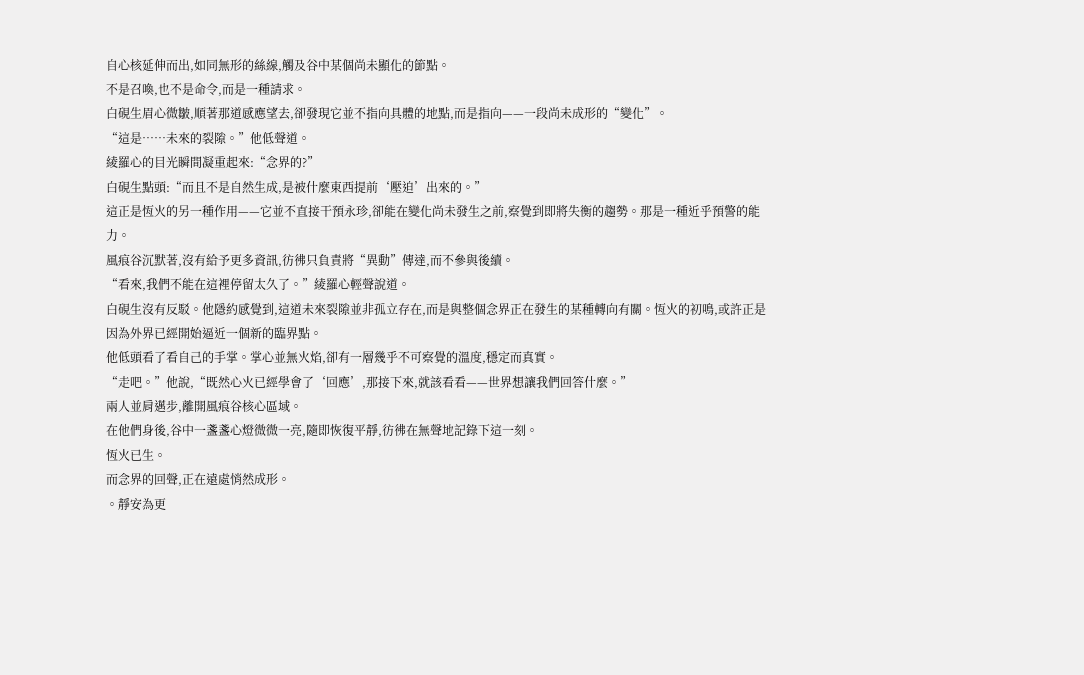自心核延伸而出,如同無形的絲線,觸及谷中某個尚未顯化的節點。
不是召喚,也不是命令,而是一種請求。
白硯生眉心微皺,順著那道感應望去,卻發現它並不指向具體的地點,而是指向——一段尚未成形的“變化”。
“這是……未來的裂隙。”他低聲道。
綾羅心的目光瞬間凝重起來:“念界的?”
白硯生點頭:“而且不是自然生成,是被什麼東西提前‘壓迫’出來的。”
這正是恆火的另一種作用——它並不直接干預永珍,卻能在變化尚未發生之前,察覺到即將失衡的趨勢。那是一種近乎預警的能力。
風痕谷沉默著,沒有給予更多資訊,彷彿只負責將“異動”傳達,而不參與後續。
“看來,我們不能在這裡停留太久了。”綾羅心輕聲說道。
白硯生沒有反駁。他隱約感覺到,這道未來裂隙並非孤立存在,而是與整個念界正在發生的某種轉向有關。恆火的初鳴,或許正是因為外界已經開始逼近一個新的臨界點。
他低頭看了看自己的手掌。掌心並無火焰,卻有一層幾乎不可察覺的溫度,穩定而真實。
“走吧。”他說,“既然心火已經學會了‘回應’,那接下來,就該看看——世界想讓我們回答什麼。”
兩人並肩邁步,離開風痕谷核心區域。
在他們身後,谷中一盞盞心燈微微一亮,隨即恢復平靜,彷彿在無聲地記錄下這一刻。
恆火已生。
而念界的回聲,正在遠處悄然成形。
。靜安為更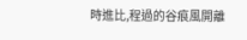時進比,程過的谷痕風開離